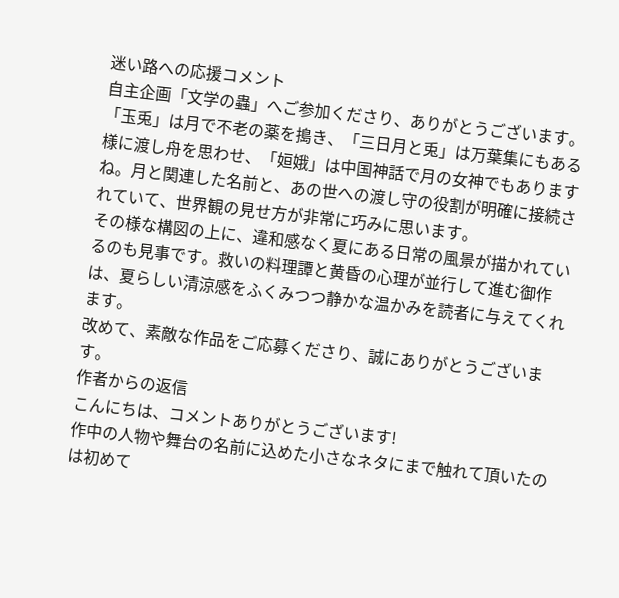迷い路への応援コメント
自主企画「文学の蟲」へご参加くださり、ありがとうございます。
「玉兎」は月で不老の薬を搗き、「三日月と兎」は万葉集にもある様に渡し舟を思わせ、「姮娥」は中国神話で月の女神でもありますね。月と関連した名前と、あの世への渡し守の役割が明確に接続されていて、世界観の見せ方が非常に巧みに思います。
その様な構図の上に、違和感なく夏にある日常の風景が描かれているのも見事です。救いの料理譚と黄昏の心理が並行して進む御作は、夏らしい清涼感をふくみつつ静かな温かみを読者に与えてくれます。
改めて、素敵な作品をご応募くださり、誠にありがとうございます。
作者からの返信
こんにちは、コメントありがとうございます!
作中の人物や舞台の名前に込めた小さなネタにまで触れて頂いたのは初めて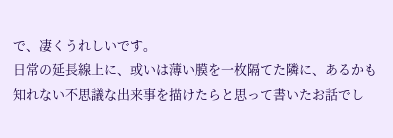で、凄くうれしいです。
日常の延長線上に、或いは薄い膜を一枚隔てた隣に、あるかも知れない不思議な出来事を描けたらと思って書いたお話でし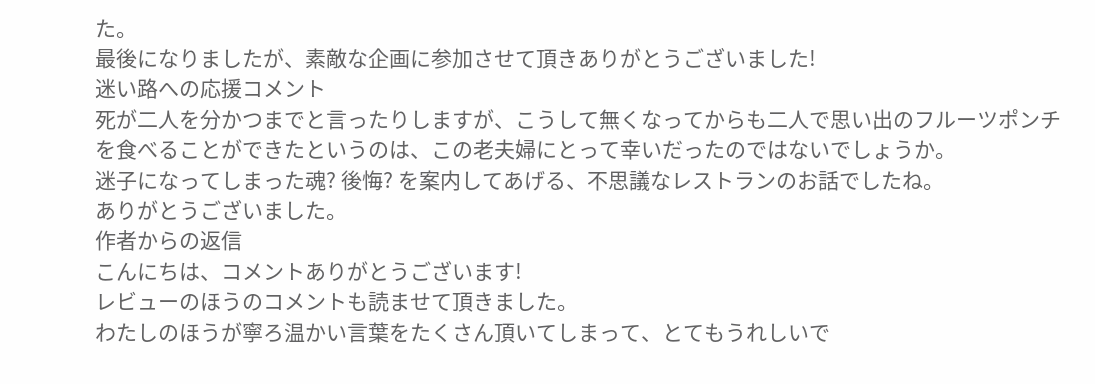た。
最後になりましたが、素敵な企画に参加させて頂きありがとうございました!
迷い路への応援コメント
死が二人を分かつまでと言ったりしますが、こうして無くなってからも二人で思い出のフルーツポンチを食べることができたというのは、この老夫婦にとって幸いだったのではないでしょうか。
迷子になってしまった魂? 後悔? を案内してあげる、不思議なレストランのお話でしたね。
ありがとうございました。
作者からの返信
こんにちは、コメントありがとうございます!
レビューのほうのコメントも読ませて頂きました。
わたしのほうが寧ろ温かい言葉をたくさん頂いてしまって、とてもうれしいで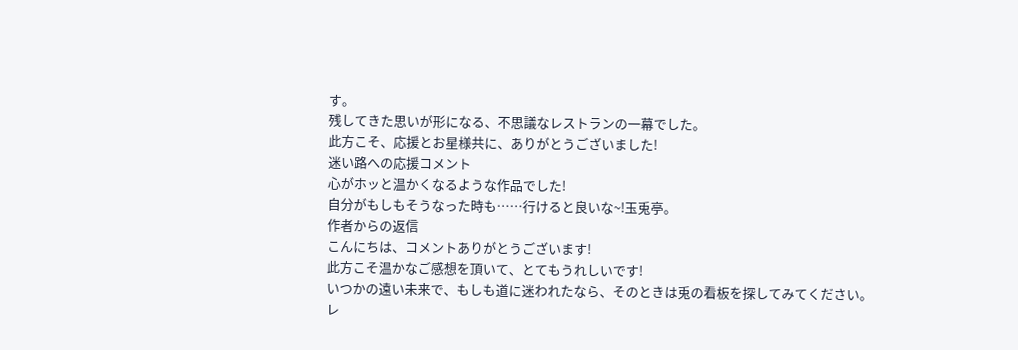す。
残してきた思いが形になる、不思議なレストランの一幕でした。
此方こそ、応援とお星様共に、ありがとうございました!
迷い路への応援コメント
心がホッと温かくなるような作品でした!
自分がもしもそうなった時も……行けると良いな~!玉兎亭。
作者からの返信
こんにちは、コメントありがとうございます!
此方こそ温かなご感想を頂いて、とてもうれしいです!
いつかの遠い未来で、もしも道に迷われたなら、そのときは兎の看板を探してみてください。
レ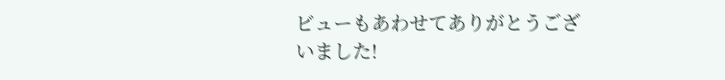ビューもあわせてありがとうございました!